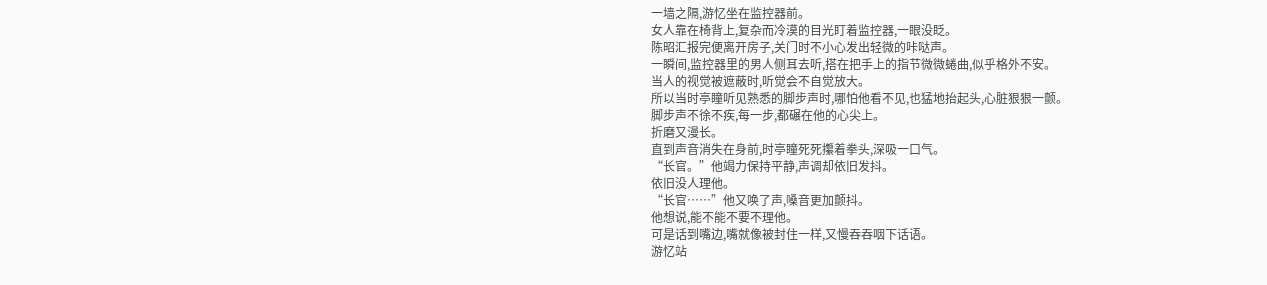一墙之隔,游忆坐在监控器前。
女人靠在椅背上,复杂而冷漠的目光盯着监控器,一眼没眨。
陈昭汇报完便离开房子,关门时不小心发出轻微的咔哒声。
一瞬间,监控器里的男人侧耳去听,搭在把手上的指节微微蜷曲,似乎格外不安。
当人的视觉被遮蔽时,听觉会不自觉放大。
所以当时亭瞳听见熟悉的脚步声时,哪怕他看不见,也猛地抬起头,心脏狠狠一颤。
脚步声不徐不疾,每一步,都碾在他的心尖上。
折磨又漫长。
直到声音消失在身前,时亭瞳死死攥着拳头,深吸一口气。
“长官。”他竭力保持平静,声调却依旧发抖。
依旧没人理他。
“长官……”他又唤了声,嗓音更加颤抖。
他想说,能不能不要不理他。
可是话到嘴边,嘴就像被封住一样,又慢吞吞咽下话语。
游忆站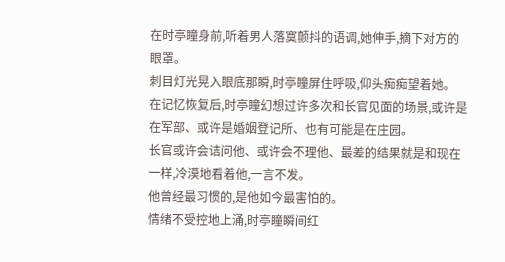在时亭瞳身前,听着男人落寞颤抖的语调,她伸手,摘下对方的眼罩。
刺目灯光晃入眼底那瞬,时亭瞳屏住呼吸,仰头痴痴望着她。
在记忆恢复后,时亭瞳幻想过许多次和长官见面的场景,或许是在军部、或许是婚姻登记所、也有可能是在庄园。
长官或许会诘问他、或许会不理他、最差的结果就是和现在一样,冷漠地看着他,一言不发。
他曾经最习惯的,是他如今最害怕的。
情绪不受控地上涌,时亭瞳瞬间红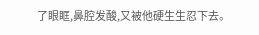了眼眶,鼻腔发酸,又被他硬生生忍下去。